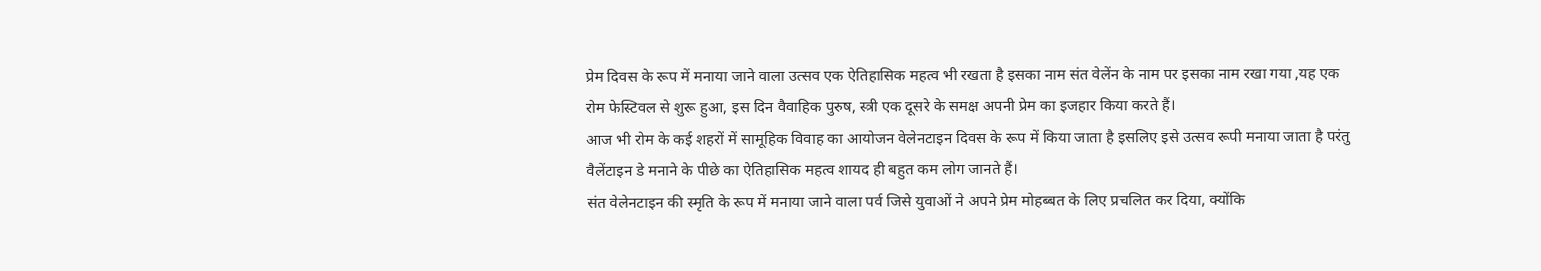प्रेम दिवस के रूप में मनाया जाने वाला उत्सव एक ऐतिहासिक महत्व भी रखता है इसका नाम संत वेलेंन के नाम पर इसका नाम रखा गया ,यह एक रोम फेस्टिवल से शुरू हुआ, इस दिन वैवाहिक पुरुष, स्त्री एक दूसरे के समक्ष अपनी प्रेम का इजहार किया करते हैं।
आज भी रोम के कई शहरों में सामूहिक विवाह का आयोजन वेलेनटाइन दिवस के रूप में किया जाता है इसलिए इसे उत्सव रूपी मनाया जाता है परंतु वैलेंटाइन डे मनाने के पीछे का ऐतिहासिक महत्व शायद ही बहुत कम लोग जानते हैं।
संत वेलेनटाइन की स्मृति के रूप में मनाया जाने वाला पर्व जिसे युवाओं ने अपने प्रेम मोहब्बत के लिए प्रचलित कर दिया, क्योंकि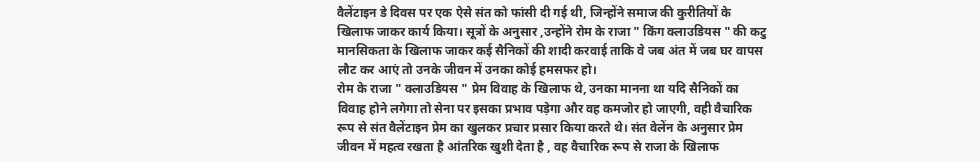वैलेंटाइन डे दिवस पर एक ऐसे संत को फांसी दी गई थी, जिन्होंने समाज की कुरीतियों के खिलाफ जाकर कार्य किया। सूत्रों के अनुसार ,उन्होंने रोम के राजा " किंग क्लाउडियस " की कटु मानसिकता के खिलाफ जाकर कई सैनिकों की शादी करवाई ताकि वे जब अंत में जब घर वापस लौट कर आएं तो उनके जीवन में उनका कोई हमसफर हो।
रोम के राजा " क्लाउडियस " प्रेम विवाह के खिलाफ थे, उनका मानना था यदि सैनिकों का विवाह होने लगेगा तो सेना पर इसका प्रभाव पड़ेगा और वह कमजोर हो जाएगी, वही वैचारिक रूप से संत वैलेंटाइन प्रेम का खुलकर प्रचार प्रसार किया करते थे। संत वेलेंन के अनुसार प्रेम जीवन में महत्व रखता है आंतरिक खुशी देता है , वह वैचारिक रूप से राजा के खिलाफ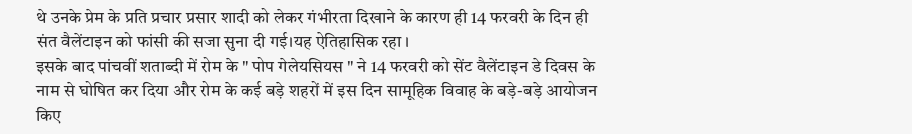थे उनके प्रेम के प्रति प्रचार प्रसार शादी को लेकर गंभीरता दिखाने के कारण ही 14 फरवरी के दिन ही संत वैलेंटाइन को फांसी की सजा सुना दी गई।यह ऐतिहासिक रहा ।
इसके बाद पांचवीं शताब्दी में रोम के " पोप गेलेयसियस " ने 14 फरवरी को सेंट वैलेंटाइन डे दिवस के नाम से घोषित कर दिया और रोम के कई बड़े शहरों में इस दिन सामूहिक विवाह के बड़े-बड़े आयोजन किए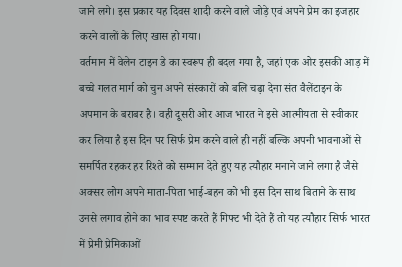जाने लगे। इस प्रकार यह दिवस शादी करने वाले जोड़े एवं अपने प्रेम का इजहार करने वालों के लिए खास हो गया।
वर्तमान में वेलेन टाइन डे का स्वरूप ही बदल गया है, जहां एक ओर इसकी आड़ में बच्चे गलत मार्ग को चुन अपने संस्कारों को बलि चढ़ा देना संत वैलेंटाइन के अपमान के बराबर है। वही दूसरी ओर आज भारत ने इसे आत्मीयता से स्वीकार कर लिया है इस दिन पर सिर्फ प्रेम करने वाले ही नहीं बल्कि अपनी भावनाओं से समर्पित रहकर हर रिश्ते को सम्मान देते हुए यह त्यौहार मनाने जाने लगा है जैसे अक्सर लोग अपने माता-पिता भाई-बहन को भी इस दिन साथ बिताने के साथ उनसे लगाव होने का भाव स्पष्ट करते हैं गिफ्ट भी देते हैं तो यह त्यौहार सिर्फ भारत में प्रेमी प्रेमिकाओं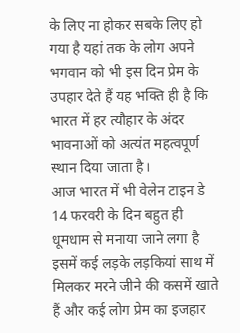के लिए ना होकर सबके लिए हो गया है यहां तक के लोग अपने भगवान को भी इस दिन प्रेम के उपहार देते हैं यह भक्ति ही है कि भारत में हर त्यौहार के अंदर भावनाओं को अत्यंत महत्वपूर्ण स्थान दिया जाता है।
आज भारत में भी वेलेन टाइन डे 14 फरवरी के दिन बहुत ही धूमधाम से मनाया जाने लगा है इसमें कई लड़के लड़कियां साथ में मिलकर मरने जीने की कसमें खाते हैं और कई लोग प्रेम का इजहार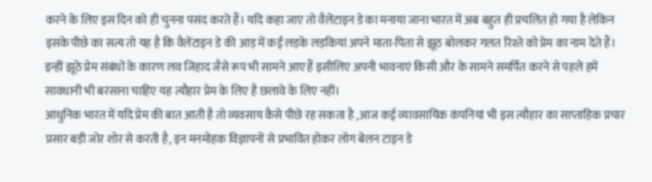करने के लिए इस दिन को ही चुनना पसंद करते हैं। यदि कहा जाए तो वैलेंटाइन डे का मनाया जाना भारत में अब बहुत ही प्रचलित हो गया है लेकिन इसके पीछे का सत्य तो यह है कि वैलेंटाइन डे की आड़ में कई लड़के लड़कियां अपने माता-पिता से झूठ बोलकर गलत रिश्ते को प्रेम का नाम देते हैं। इन्हीं झूठे प्रेम संबंधों के कारण लव जिहाद जैसे रूप भी सामने आए हैं इसीलिए अपनी भावनाएं किसी और के सामने समर्पित करने से पहले हमें सावधानी भी बरसाना चाहिए यह त्यौहार प्रेम के लिए है छलावे के लिए नहीं।
आधुनिक भारत में यदि प्रेम की बात आती है तो व्यवसाय कैसे पीछे रह सकता है ,आज कई व्यावसायिक कंपनियां भी इस त्यौहार का साप्ताहिक प्रचार प्रसार बड़ी जोर शोर से करती है, इन मनमोहक विज्ञापनों से प्रभावित होकर लोग बेलन टाइन डे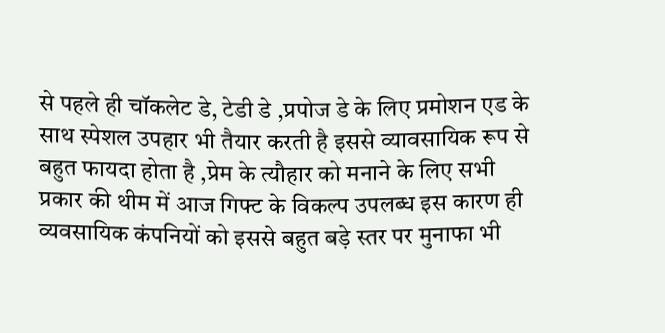से पहले ही चॉकलेट डे, टेडी डे ,प्रपोज डे के लिए प्रमोशन एड के साथ स्पेशल उपहार भी तैयार करती है इससे व्यावसायिक रूप से बहुत फायदा होता है ,प्रेम के त्यौहार को मनाने के लिए सभी प्रकार की थीम में आज गिफ्ट के विकल्प उपलब्ध इस कारण ही व्यवसायिक कंपनियों को इससे बहुत बड़े स्तर पर मुनाफा भी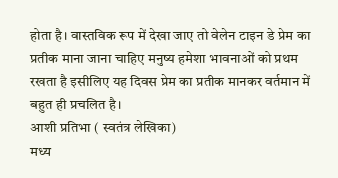होता है। वास्तविक रूप में देखा जाए तो वेलेन टाइन डे प्रेम का प्रतीक माना जाना चाहिए मनुष्य हमेशा भावनाओं को प्रथम रखता है इसीलिए यह दिवस प्रेम का प्रतीक मानकर वर्तमान में बहुत ही प्रचलित है।
आशी प्रतिभा ( स्वतंत्र लेखिका)
मध्य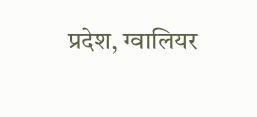प्रदेश, ग्वालियर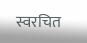स्वरचित